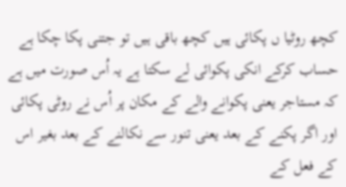کچھ روٹیا ں پکائی ہیں کچھ باقی ہیں تو جتنی پکا چکا ہے حساب کرکے انکی پکوائی لے سکتا ہے یہ اُس صورت میں ہے کہ مستاجر یعنی پکوانے والے کے مکان پر اُس نے روٹی پکائی اور اگر پکنے کے بعد یعنی تنور سے نکالنے کے بعد بغیر اس کے فعل کے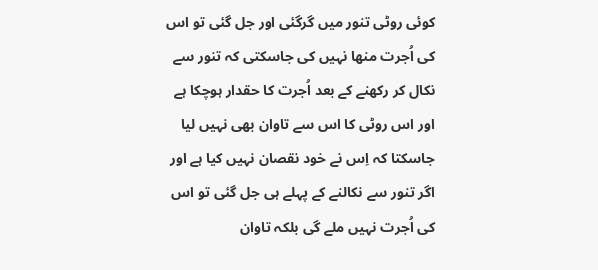کوئی روٹی تنور میں گرگئی اور جل گئی تو اس کی اُجرت منھا نہیں کی جاسکتی کہ تنور سے نکال کر رکھنے کے بعد اُجرت کا حقدار ہوچکا ہے اور اس روٹی کا اس سے تاوان بھی نہیں لیا جاسکتا کہ اِس نے خود نقصان نہیں کیا ہے اور اگر تنور سے نکالنے کے پہلے ہی جل گئی تو اس کی اُجرت نہیں ملے گی بلکہ تاوان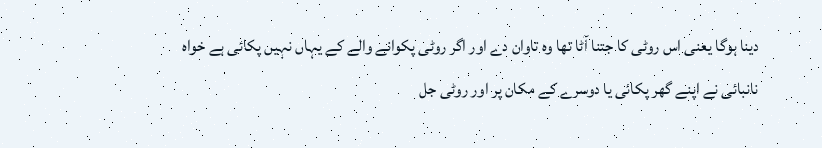دینا ہوگا یعنی اس روٹی کا جتنا آٹا تھا وہ تاوان دے اور اگر روٹی پکوانے والے کے یہاں نہیں پکائی ہے خواہ نانبائی نے اپنے گھر پکائی یا دوسرے کے مکان پر اور روٹی جل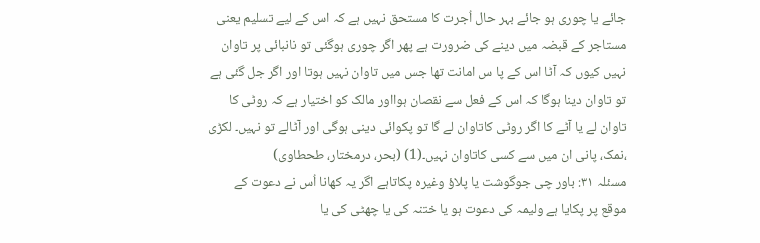جائے یا چوری ہو جائے بہر حال اُجرت کا مستحق نہیں ہے کہ اس کے لیے تسلیم یعنی مستاجر کے قبضہ میں دینے کی ضرورت ہے پھر اگر چوری ہوگئی تو نانبائی پر تاوان نہیں کیوں کہ آٹا اس کے پا س امانت تھا جس میں تاوان نہیں ہوتا اور اگر جل گئی ہے تو تاوان دینا ہوگا کہ اس کے فعل سے نقصان ہوااور مالک کو اختیار ہے کہ روٹی کا تاوان لے یا آٹے کا اگر روٹی کاتاوان لے گا تو پکوائی دینی ہوگی اور آٹالے تو نہیں۔ لکڑی ،نمک، پانی ان میں سے کسی کاتاوان نہیں۔(1) (بحر، درمختار، طحطاوی)
مسئلہ ۳۱: باور چی جوگوشت یا پلاؤ وغیرہ پکاتاہے اگر یہ کھانا اُس نے دعوت کے موقع پر پکایا ہے ولیمہ کی دعوت ہو یا ختنہ کی یا چھٹی کی یا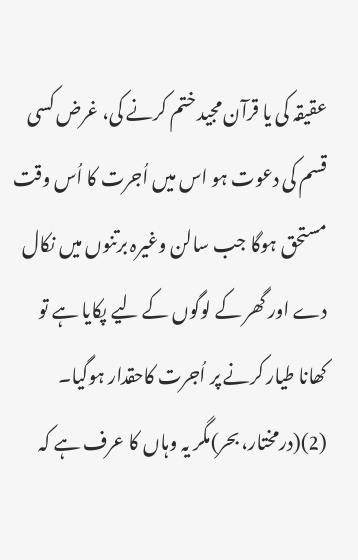عقیقہ کی یا قرآن مجید ختم کرنے کی، غرض کسی قسم کی دعوت ہو اس میں اُجرت کا اُس وقت مستحق ہوگا جب سالن وغیرہ برتنوں میں نکال دے اور گھر کے لوگوں کے لیے پکایا ہے تو کھانا طیار کرنے پر اُجرت کاحقدار ہوگیا۔ (2)(درمختار، بحر)مگر یہ وہاں کا عرف ہے کہ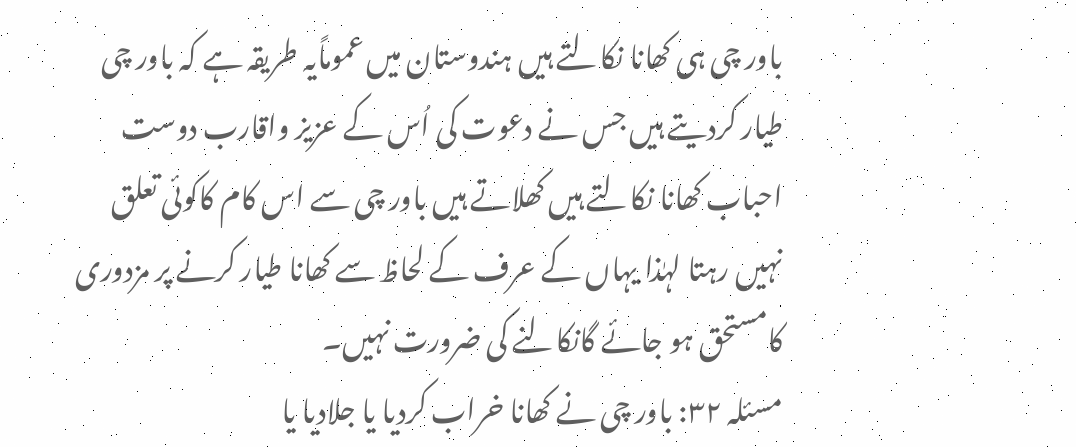باور چی ہی کھانا نکالتے ہیں ہندوستان میں عموماًیہ طریقہ ہے کہ باور چی طیار کردیتے ہیں جس نے دعوت کی اُس کے عزیز واقارب دوست احباب کھانا نکالتے ہیں کھلاتے ہیں باور چی سے اس کام کاکوئی تعلق نہیں رہتا لہٰذا یہاں کے عرف کے لحاظ سے کھانا طیار کرنے پر مزدوری کامستحق ہو جائے گانکالنے کی ضرورت نہیں۔
مسئلہ ۳۲: باور چی نے کھانا خراب کردیا یا جلادیا یا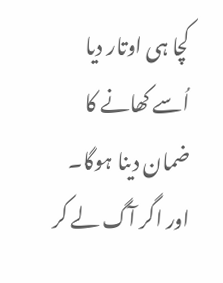کچا ہی اوتار دیا اُسے کھانے کا ضمان دینا ہوگا۔ اور اگر آگ لے کر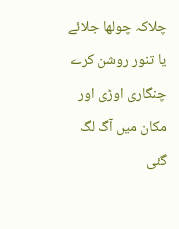چلاکہ چولھا جلائے یا تنور روشن کرے چنگاری اوڑی اور مکان میں آگ لگ گئی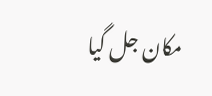مکان جل گیا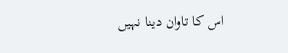اس کا تاوان دینا نہیں